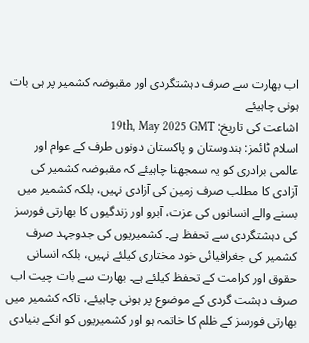اب بھارت سے صرف دہشتگردی اور مقبوضہ کشمیر پر ہی بات ہونی چاہیئے
اشاعت کی تاریخ: 19th, May 2025 GMT
اسلام ٹائمز: ہندوستان و پاکستان دونوں طرف کے عوام اور عالمی برادری کو یہ سمجھنا چاہیئے کہ مقبوضہ کشمیر کی آزادی کا مطلب صرف زمین کی آزادی نہیں، بلکہ کشمیر میں بسنے والے انسانوں کی عزت، آبرو اور زندگیوں کا بھارتی فورسز کی دہشتگردی سے تحفظ ہے۔ کشمیریوں کی جدوجہد صرف کشمیر کی جغرافیائی خود مختاری کیلئے نہیں، بلکہ انسانی حقوق اور کرامت کے تحفظ کیلئے ہے۔ بھارت سے بات چیت اب صرف دہشت گردی کے موضوع پر ہونی چاہیئے، تاکہ کشمیر میں بھارتی فورسز کے ظلم کا خاتمہ ہو اور کشمیریوں کو انکے بنیادی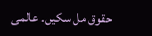حقوق مل سکیں۔ عالمی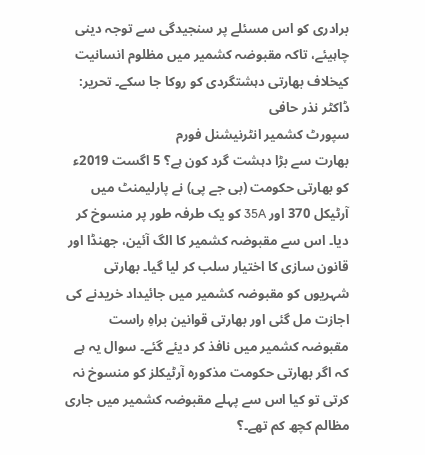برادری کو اس مسئلے پر سنجیدگی سے توجہ دینی چاہیئے، تاکہ مقبوضہ کشمیر میں مظلوم انسانیت کیخلاف بھارتی دہشتگردی کو روکا جا سکے۔ تحریر: ڈاکٹر نذر حافی
سپورٹ کشمیر انٹرنیشنل فورم
بھارت سے بڑا دہشت گرد کون ہے؟ 5 اگست 2019ء کو بھارتی حکومت (بی جے پی) نے پارلیمنٹ میں آرٹیکل 370 اور 35A کو یک طرفہ طور پر منسوخ کر دیا۔ اس سے مقبوضہ کشمیر کا الگ آئین، جھنڈا اور قانون سازی کا اختیار سلب کر لیا گیا۔ بھارتی شہریوں کو مقبوضہ کشمیر میں جائیداد خریدنے کی اجازت مل گئی اور بھارتی قوانین براہِ راست مقبوضہ کشمیر میں نافذ کر دیئے گئے۔ سوال یہ ہے کہ اگر بھارتی حکومت مذکورہ آرٹیکلز کو منسوخ نہ کرتی تو کیا اس سے پہلے مقبوضہ کشمیر میں جاری مظالم کچھ کم تھے۔؟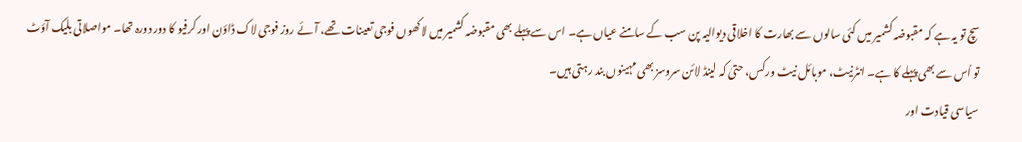سچ تو یہ ہے کہ مقبوضہ کشمیر میں کئی سالوں سے بھارت کا اخلاقی دیوالیہ پن سب کے سامنے عیاں ہے۔ اس سے پہلے بھی مقبوضہ کشمیر میں لاکھوں فوجی تعینات تھے، آئے روز فوجی لاک ڈاؤن اور کرفیو کا دور دورہ تھا۔ مواصلاتی بلیک آؤٹ تو اُس سے بھی پہلے کا ہے۔ انٹرنیٹ، موبائل نیٹ ورکس، حتیٰ کہ لینڈ لائن سروسز بھی مہینوں بند رہتی ہیں۔
سیاسی قیادت اور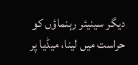دیگر سینیئر رہنماؤں کو حراست میں لینا، میڈیا پر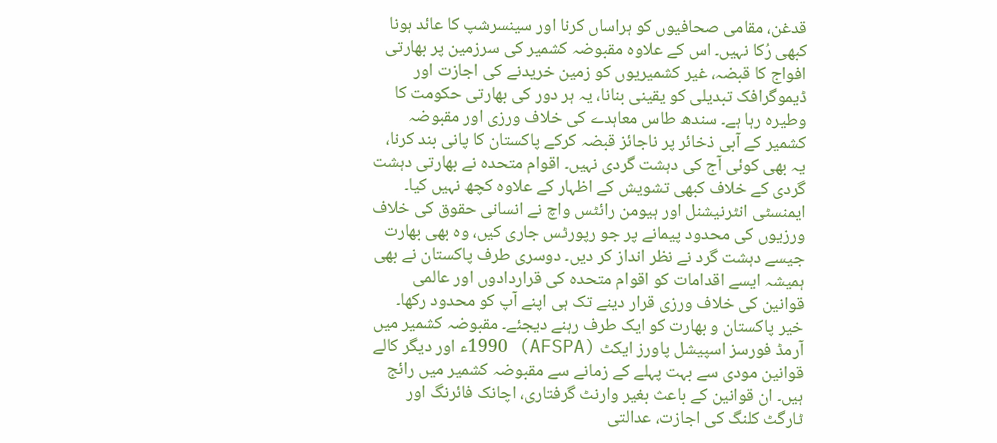قدغن، مقامی صحافیوں کو ہراساں کرنا اور سینسرشپ کا عائد ہونا کبھی رُکا نہیں۔ اس کے علاوہ مقبوضہ کشمیر کی سرزمین پر بھارتی افواج کا قبضہ، غیر کشمیریوں کو زمین خریدنے کی اجازت اور ڈیموگرافک تبدیلی کو یقینی بنانا، یہ ہر دور کی بھارتی حکومت کا وطیرہ رہا ہے۔ سندھ طاس معاہدے کی خلاف ورزی اور مقبوضہ کشمیر کے آبی ذخائر پر ناجائز قبضہ کرکے پاکستان کا پانی بند کرنا، یہ بھی کوئی آج کی دہشت گردی نہیں۔ اقوام متحدہ نے بھارتی دہشت گردی کے خلاف کبھی تشویش کے اظہار کے علاوہ کچھ نہیں کیا۔ ایمنسٹی انٹرنیشنل اور ہیومن رائٹس واچ نے انسانی حقوق کی خلاف ورزیوں کی محدود پیمانے پر جو رپورٹس جاری کیں، وہ بھی بھارت جیسے دہشت گرد نے نظر انداز کر دیں۔ دوسری طرف پاکستان نے بھی ہمیشہ ایسے اقدامات کو اقوام متحدہ کی قراردادوں اور عالمی قوانین کی خلاف ورزی قرار دینے تک ہی اپنے آپ کو محدود رکھا۔
خیر پاکستان و بھارت کو ایک طرف رہنے دیجئے۔ مقبوضہ کشمیر میں آرمڈ فورسز اسپیشل پاورز ایکٹ (AFSPA) 1990ء اور دیگر کالے قوانین مودی سے بہت پہلے کے زمانے سے مقبوضہ کشمیر میں رائج ہیں۔ ان قوانین کے باعث بغیر وارنٹ گرفتاری، اچانک فائرنگ اور ٹارگٹ کلنگ کی اجازت، عدالتی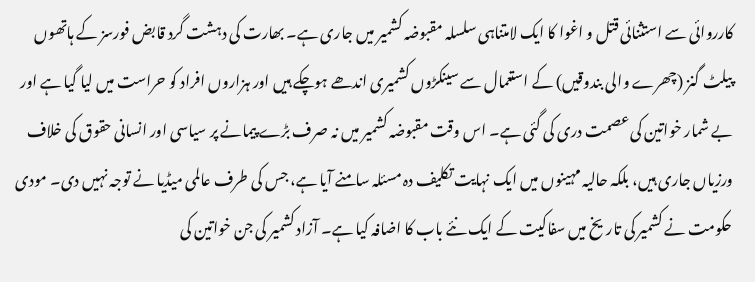کارروائی سے استثنائی قتل و اغوا کا ایک لامتناہی سلسلہ مقبوضہ کشمیر میں جاری ہے۔ بھارت کی دہشت گرد قابض فورسز کے ہاتھوں پیلٹ گنز (چھرے والی بندوقیں) کے استعمال سے سینکڑوں کشمیری اندھے ہوچکے ہیں اور ہزاروں افراد کو حراست میں لیا گیا ہے اور بے شمار خواتین کی عصمت دری کی گئی ہے۔ اس وقت مقبوضہ کشمیر میں نہ صرف بڑے پیمانے پر سیاسی اور انسانی حقوق کی خلاف ورزیاں جاری ہیں، بلکہ حالیہ مہینوں میں ایک نہایت تکلیف دہ مسئلہ سامنے آیا ہے، جس کی طرف عالمی میڈیا نے توجہ نہیں دی۔ مودی حکومت نے کشمیر کی تاریخ میں سفاکیت کے ایک نئے باب کا اضافہ کیا ہے۔ آزاد کشمیر کی جن خواتین کی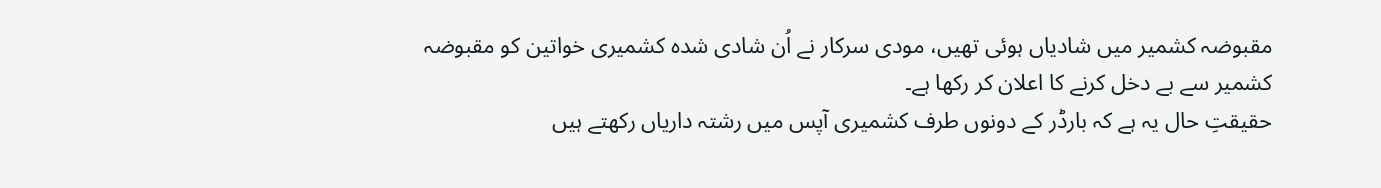مقبوضہ کشمیر میں شادیاں ہوئی تھیں، مودی سرکار نے اُن شادی شدہ کشمیری خواتین کو مقبوضہ کشمیر سے بے دخل کرنے کا اعلان کر رکھا ہے۔
حقیقتِ حال یہ ہے کہ بارڈر کے دونوں طرف کشمیری آپس میں رشتہ داریاں رکھتے ہیں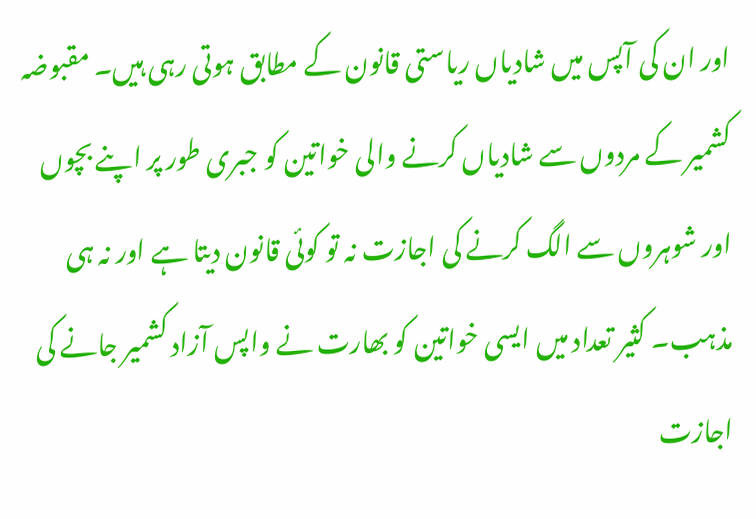اور ان کی آپس میں شادیاں ریاستی قانون کے مطابق ہوتی رہی ہیں۔ مقبوضہ کشمیر کے مردوں سے شادیاں کرنے والی خواتین کو جبری طور پر اپنے بچوں اور شوہروں سے الگ کرنے کی اجازت نہ تو کوئی قانون دیتا ہے اور نہ ہی مذہب۔ کثیر تعداد میں ایسی خواتین کو بھارت نے واپس آزاد کشمیر جانے کی اجازت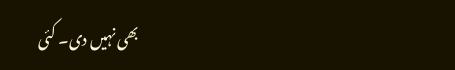بھی نہیں دی۔ کئی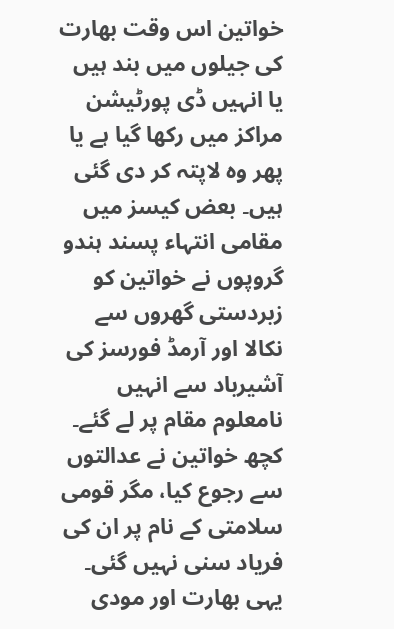خواتین اس وقت بھارت کی جیلوں میں بند ہیں یا انہیں ڈی پورٹیشن مراکز میں رکھا گیا ہے یا پھر وہ لاپتہ کر دی گئی ہیں۔ بعض کیسز میں مقامی انتہاء پسند ہندو گروپوں نے خواتین کو زبردستی گھروں سے نکالا اور آرمڈ فورسز کی آشیرباد سے انہیں نامعلوم مقام پر لے گئے۔ کچھ خواتین نے عدالتوں سے رجوع کیا، مگر قومی سلامتی کے نام پر ان کی فریاد سنی نہیں گئی۔ یہی بھارت اور مودی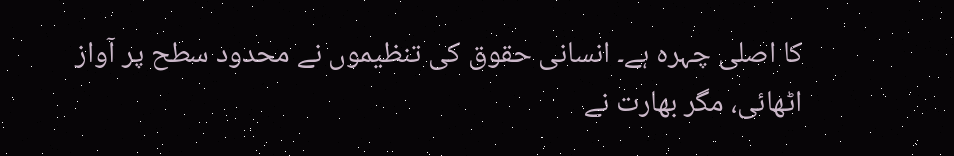کا اصلی چہرہ ہے۔ انسانی حقوق کی تنظیموں نے محدود سطح پر آواز اٹھائی، مگر بھارت نے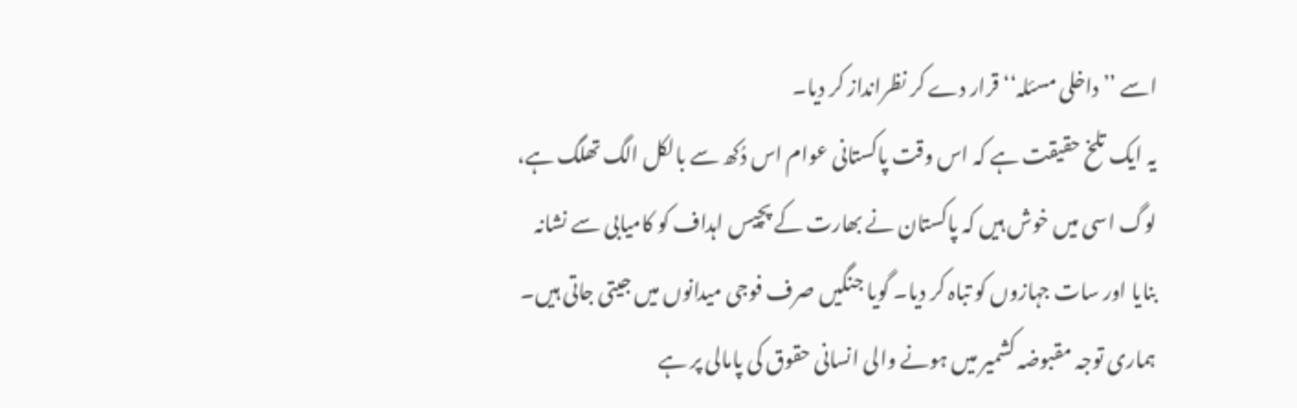اسے ’’داخلی مسئلہ‘‘ قرار دے کر نظرانداز کر دیا۔
یہ ایک تلخ حقیقت ہے کہ اس وقت پاکستانی عوام اس دُکھ سے بالکل الگ تھلگ ہے، لوگ اسی میں خوش ہیں کہ پاکستان نے بھارت کے پچیس اہداف کو کامیابی سے نشانہ بنایا اور سات جہازوں کو تباہ کر دیا۔ گویا جنگیں صرف فوجی میدانوں میں جیتی جاتی ہیں۔ ہماری توجہ مقبوضہ کشمیر میں ہونے والی انسانی حقوق کی پامالی پر ہے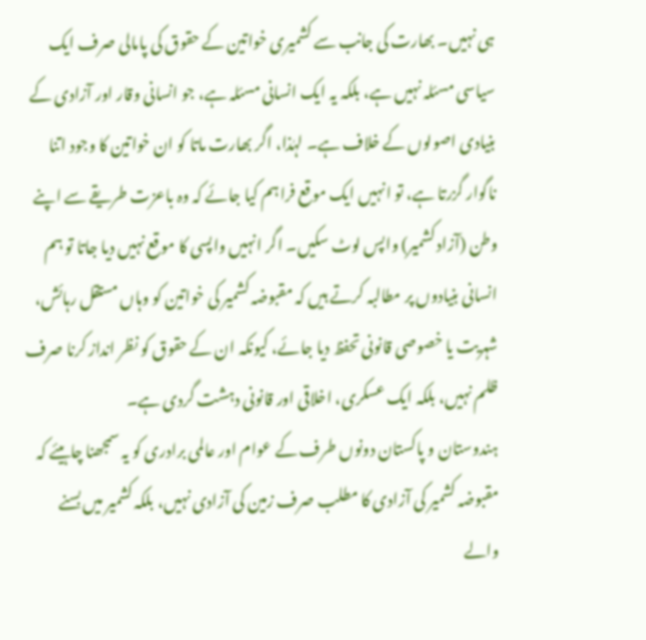ہی نہیں۔ بھارت کی جانب سے کشمیری خواتین کے حقوق کی پامالی صرف ایک سیاسی مسئلہ نہیں ہے، بلکہ یہ ایک انسانی مسئلہ ہے، جو انسانی وقار اور آزادی کے بنیادی اصولوں کے خلاف ہے۔ لہٰذا، اگر بھارت ماتا کو ان خواتین کا وجود اتنا ناگوار گزرتا ہے، تو انہیں ایک موقع فراہم کیا جائے کہ وہ باعزت طریقے سے اپنے وطن (آزاد کشمیر) واپس لوٹ سکیں۔ اگر انہیں واپسی کا موقع نہیں دیا جاتا تو ہم انسانی بنیادوں پر مطالبہ کرتے ہیں کہ مقبوضہ کشمیر کی خواتین کو وہاں مستقل رہائش، شہریت یا خصوصی قانونی تحفظ دیا جائے، کیونکہ ان کے حقوق کو نظر انداز کرنا صرف ظلم نہیں، بلکہ ایک عسکری، اخلاقی اور قانونی دہشت گردی ہے۔
ہندوستان و پاکستان دونوں طرف کے عوام اور عالمی برادری کو یہ سمجھنا چاہیئے کہ مقبوضہ کشمیر کی آزادی کا مطلب صرف زمین کی آزادی نہیں، بلکہ کشمیر میں بسنے والے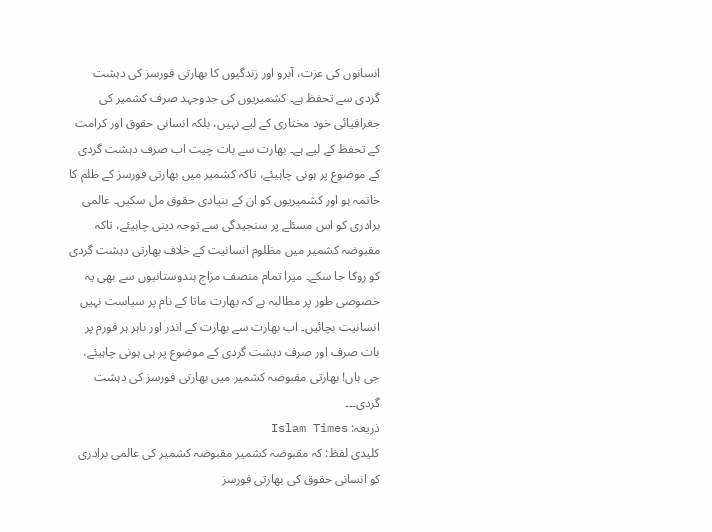انسانوں کی عزت، آبرو اور زندگیوں کا بھارتی فورسز کی دہشت گردی سے تحفظ ہے۔ کشمیریوں کی جدوجہد صرف کشمیر کی جغرافیائی خود مختاری کے لیے نہیں، بلکہ انسانی حقوق اور کرامت کے تحفظ کے لیے ہے۔ بھارت سے بات چیت اب صرف دہشت گردی کے موضوع پر ہونی چاہیئے، تاکہ کشمیر میں بھارتی فورسز کے ظلم کا خاتمہ ہو اور کشمیریوں کو ان کے بنیادی حقوق مل سکیں۔ عالمی برادری کو اس مسئلے پر سنجیدگی سے توجہ دینی چاہیئے، تاکہ مقبوضہ کشمیر میں مظلوم انسانیت کے خلاف بھارتی دہشت گردی کو روکا جا سکے۔ میرا تمام منصف مزاج ہندوستانیوں سے بھی یہ خصوصی طور پر مطالبہ ہے کہ بھارت ماتا کے نام پر سیاست نہیں انسانیت بچائیں۔ اب بھارت سے بھارت کے اندر اور باہر ہر فورم پر بات صرف اور صرف دہشت گردی کے موضوع پر ہی ہونی چاہیئے، جی ہاں! بھارتی مقبوضہ کشمیر میں بھارتی فورسز کی دہشت گردی۔۔۔
ذریعہ: Islam Times
کلیدی لفظ: کہ مقبوضہ کشمیر مقبوضہ کشمیر کی عالمی برادری کو انسانی حقوق کی بھارتی فورسز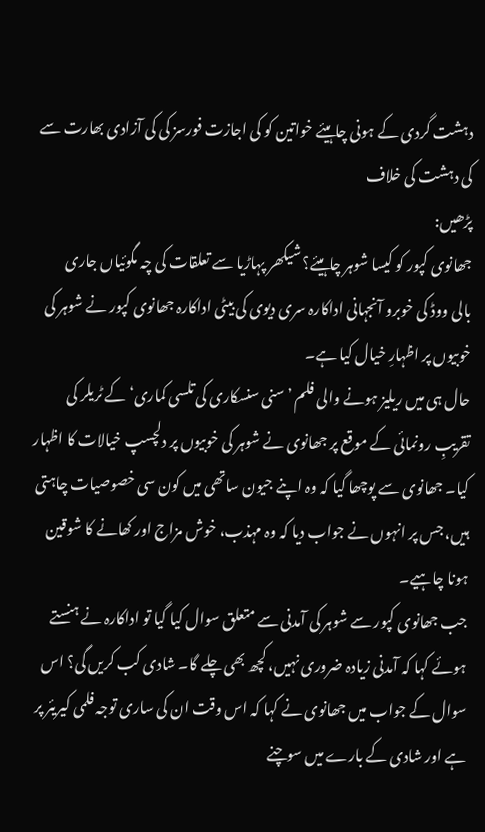دہشت گردی کے ہونی چاہیئے خواتین کو کی اجازت فورسز کی کی آزادی بھارت سے کی دہشت کی خلاف
پڑھیں:
جھانوی کپور کو کیسا شوہر چاہیئے؟ شیکھر پہاڑیا سے تعلقات کی چہ مگوئیاں جاری
بالی ووڈ کی خوبرو آنجہانی اداکارہ سری دیوی کی بیٹی اداکارہ جھانوی کپور نے شوہر کی خوبیوں پر اظہارِ خیال کیا ہے۔
حال ہی میں ریلیز ہونے والی فلم ’سنی سنسکاری کی تلسی کماری‘ کے ٹریلر کی تقریبِ رونمائی کے موقع پر جھانوی نے شوہر کی خوبیوں پر دلچسپ خیالات کا اظہار کیا۔ جھانوی سے پوچھا گیا کہ وہ اپنے جیون ساتھی میں کون سی خصوصیات چاہتی ہیں، جس پر انہوں نے جواب دیا کہ وہ مہذب، خوش مزاج اور کھانے کا شوقین ہونا چاہیے۔
جب جھانوی کپور سے شوہر کی آمدنی سے متعلق سوال کیا گیا تو اداکارہ نے ہنستے ہوئے کہا کہ آمدنی زیادہ ضروری نہیں، کچھ بھی چلے گا۔ شادی کب کریں گی؟ اس سوال کے جواب میں جھانوی نے کہا کہ اس وقت ان کی ساری توجہ فلمی کیریئر پر ہے اور شادی کے بارے میں سوچنے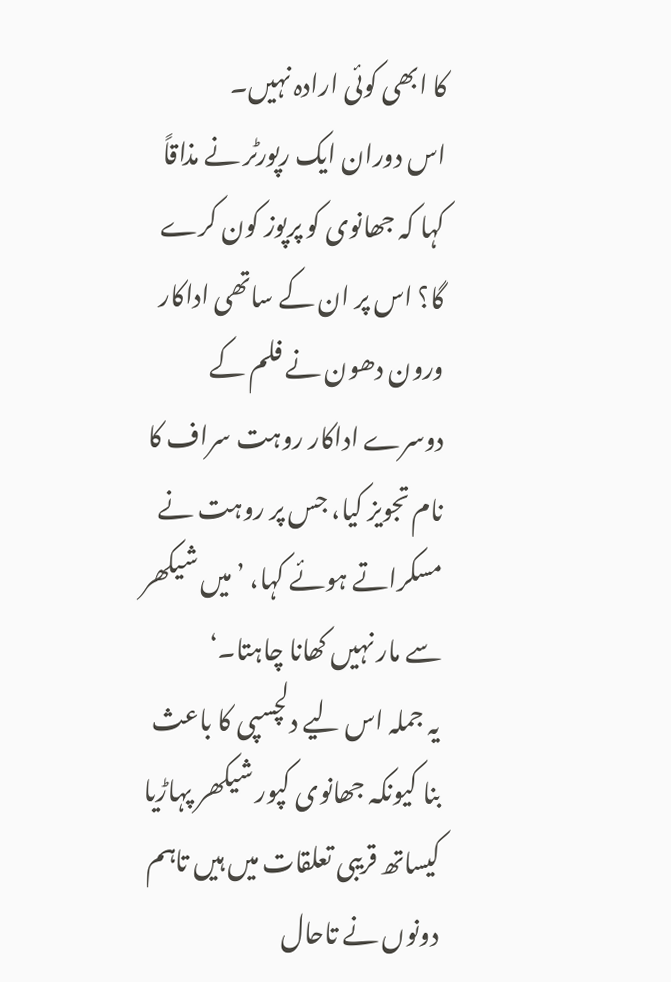کا ابھی کوئی ارادہ نہیں۔
اس دوران ایک رپورٹر نے مذاقاً کہا کہ جھانوی کو پرپوز کون کرے گا؟ اس پر ان کے ساتھی اداکار ورون دھون نے فلم کے دوسرے اداکار روہت سراف کا نام تجویز کیا، جس پر روہت نے مسکراتے ہوئے کہا، ’میں شیکھر سے مار نہیں کھانا چاہتا۔‘
یہ جملہ اس لیے دلچسپی کا باعث بنا کیونکہ جھانوی کپور شیکھر پہاڑیا کیساتھ قریبی تعلقات میں ہیں تاہم دونوں نے تاحال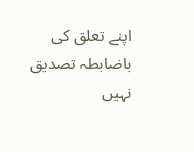اپنے تعلق کی باضابطہ تصدیق نہیں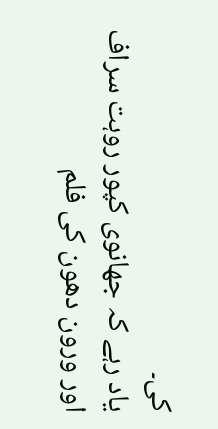کی۔
یاد رہے کہ جھانوی کپور روہت سراف اور ورون دھون کی فلم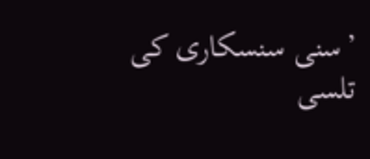’سنی سنسکاری کی تلسی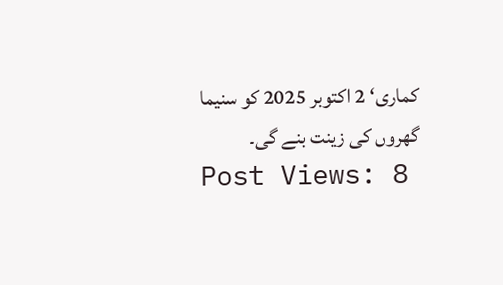کماری‘ 2 اکتوبر 2025 کو سنیما گھروں کی زینت بنے گی۔
Post Views: 8